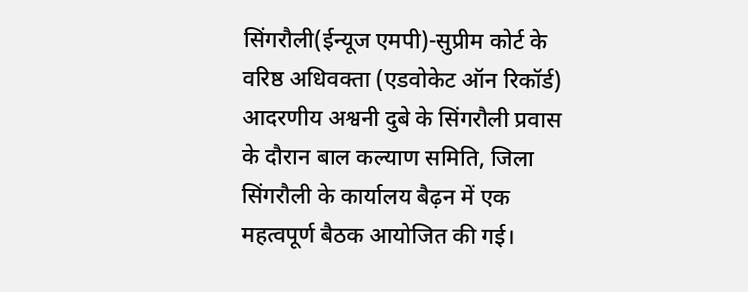सिंगरौली(ईन्यूज एमपी)-सुप्रीम कोर्ट के वरिष्ठ अधिवक्ता (एडवोकेट ऑन रिकॉर्ड) आदरणीय अश्वनी दुबे के सिंगरौली प्रवास के दौरान बाल कल्याण समिति, जिला सिंगरौली के कार्यालय बैढ़न में एक महत्वपूर्ण बैठक आयोजित की गई।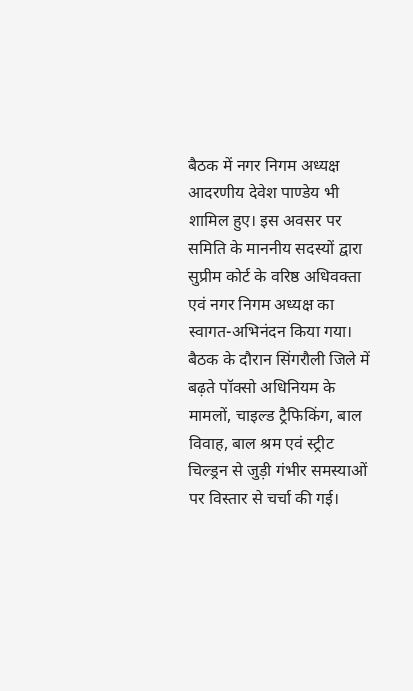बैठक में नगर निगम अध्यक्ष आदरणीय देवेश पाण्डेय भी शामिल हुए। इस अवसर पर समिति के माननीय सदस्यों द्वारा सुप्रीम कोर्ट के वरिष्ठ अधिवक्ता एवं नगर निगम अध्यक्ष का स्वागत-अभिनंदन किया गया। बैठक के दौरान सिंगरौली जिले में बढ़ते पॉक्सो अधिनियम के मामलों, चाइल्ड ट्रैफिकिंग, बाल विवाह, बाल श्रम एवं स्ट्रीट चिल्ड्रन से जुड़ी गंभीर समस्याओं पर विस्तार से चर्चा की गई।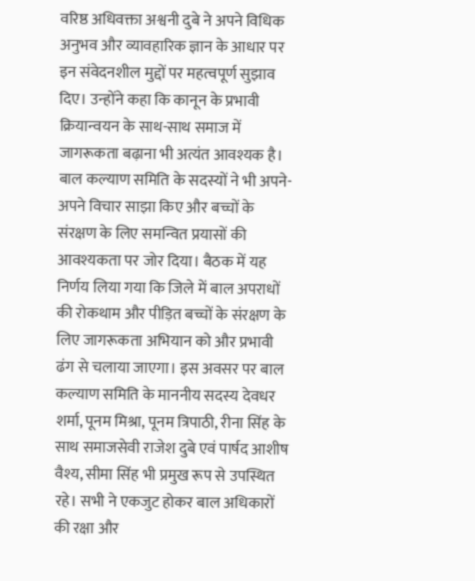वरिष्ठ अधिवक्ता अश्वनी दुबे ने अपने विधिक अनुभव और व्यावहारिक ज्ञान के आधार पर इन संवेदनशील मुद्दों पर महत्वपूर्ण सुझाव दिए। उन्होंने कहा कि कानून के प्रभावी क्रियान्वयन के साथ-साथ समाज में जागरूकता बढ़ाना भी अत्यंत आवश्यक है। बाल कल्याण समिति के सदस्यों ने भी अपने-अपने विचार साझा किए और बच्चों के संरक्षण के लिए समन्वित प्रयासों की आवश्यकता पर जोर दिया। बैठक में यह निर्णय लिया गया कि जिले में बाल अपराधों की रोकथाम और पीड़ित बच्चों के संरक्षण के लिए जागरूकता अभियान को और प्रभावी ढंग से चलाया जाएगा। इस अवसर पर बाल कल्याण समिति के माननीय सदस्य देवधर शर्मा, पूनम मिश्रा, पूनम त्रिपाठी, रीना सिंह के साथ समाजसेवी राजेश दुबे एवं पार्षद आशीष वैश्य, सीमा सिंह भी प्रमुख रूप से उपस्थित रहे। सभी ने एकजुट होकर बाल अधिकारों की रक्षा और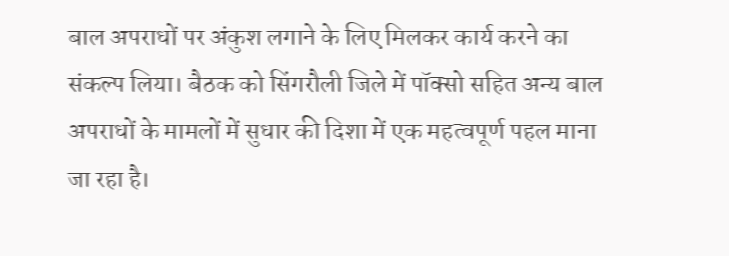बाल अपराधों पर अंकुश लगाने के लिए मिलकर कार्य करने का संकल्प लिया। बैठक को सिंगरौली जिले में पॉक्सो सहित अन्य बाल अपराधों के मामलों में सुधार की दिशा में एक महत्वपूर्ण पहल माना जा रहा है।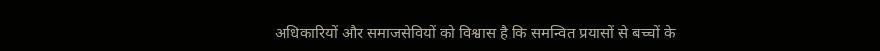अधिकारियों और समाजसेवियों को विश्वास है कि समन्वित प्रयासों से बच्चों के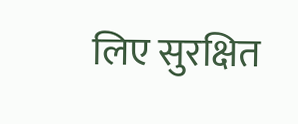लिए सुरक्षित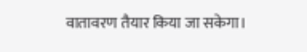वातावरण तैयार किया जा सकेगा।